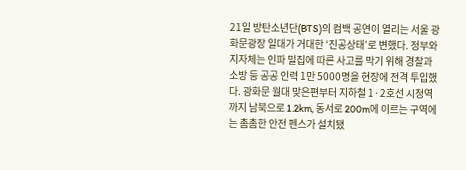21일 방탄소년단(BTS)의 컴백 공연이 열리는 서울 광화문광장 일대가 거대한 ‘진공상태’로 변했다. 정부와 지자체는 인파 밀집에 따른 사고를 막기 위해 경찰과 소방 등 공공 인력 1만 5000명을 현장에 전격 투입했다. 광화문 월대 맞은편부터 지하철 1·2호선 시청역까지 남북으로 1.2km, 동서로 200m에 이르는 구역에는 촘촘한 안전 펜스가 설치됐